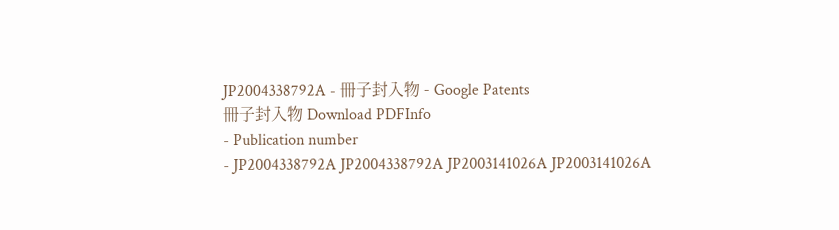JP2004338792A - 冊子封入物 - Google Patents
冊子封入物 Download PDFInfo
- Publication number
- JP2004338792A JP2004338792A JP2003141026A JP2003141026A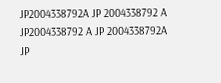JP2004338792A JP 2004338792 A JP2004338792 A JP 2004338792A JP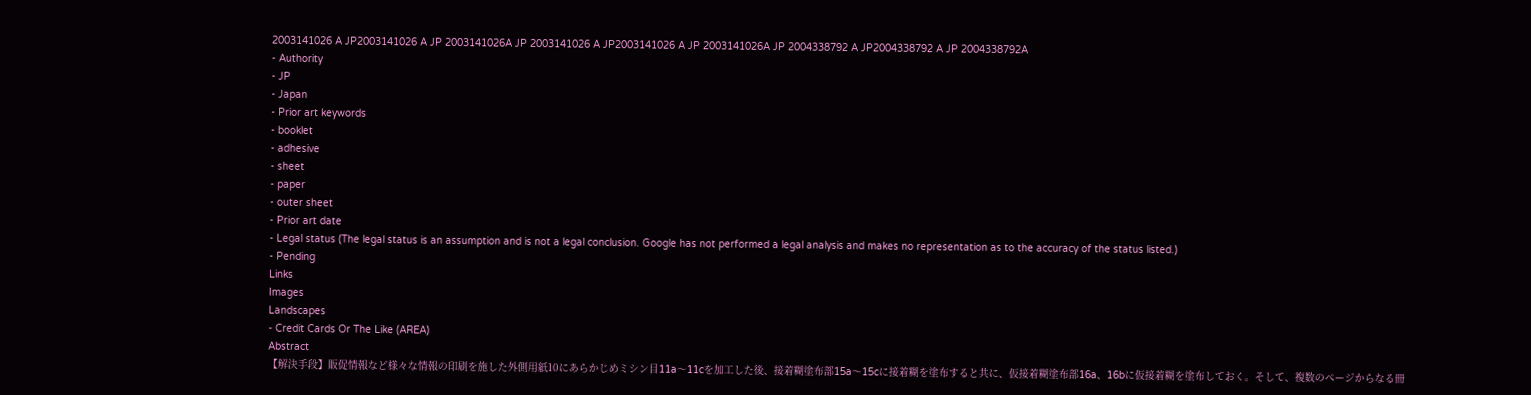2003141026 A JP2003141026 A JP 2003141026A JP 2003141026 A JP2003141026 A JP 2003141026A JP 2004338792 A JP2004338792 A JP 2004338792A
- Authority
- JP
- Japan
- Prior art keywords
- booklet
- adhesive
- sheet
- paper
- outer sheet
- Prior art date
- Legal status (The legal status is an assumption and is not a legal conclusion. Google has not performed a legal analysis and makes no representation as to the accuracy of the status listed.)
- Pending
Links
Images
Landscapes
- Credit Cards Or The Like (AREA)
Abstract
【解決手段】販促情報など様々な情報の印刷を施した外側用紙10にあらかじめミシン目11a〜11cを加工した後、接着糊塗布部15a〜15cに接着糊を塗布すると共に、仮接着糊塗布部16a、16bに仮接着糊を塗布しておく。そして、複数のページからなる冊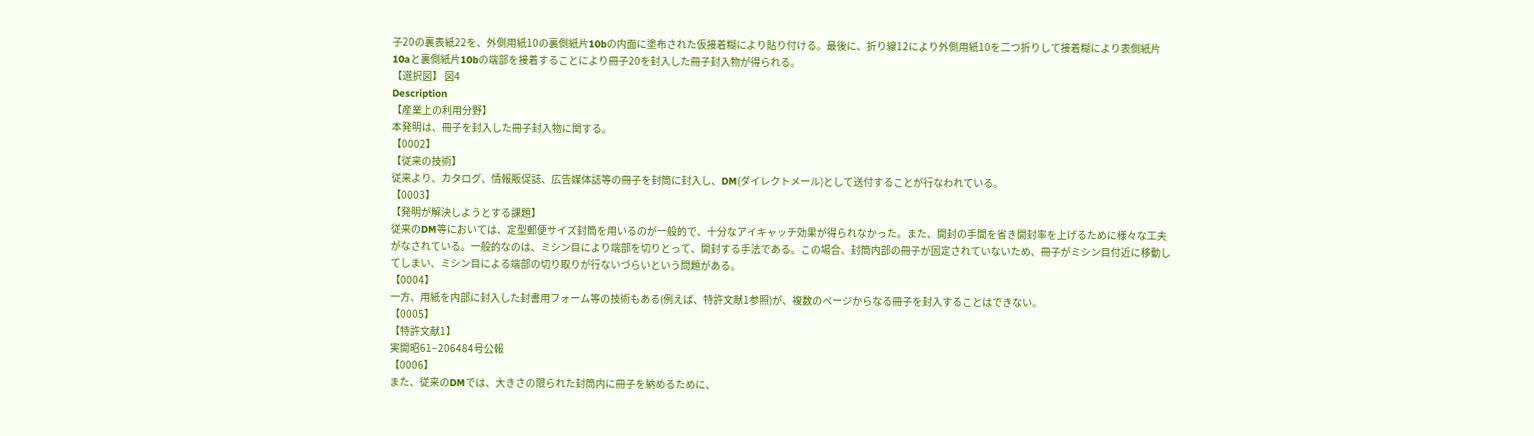子20の裏表紙22を、外側用紙10の裏側紙片10bの内面に塗布された仮接着糊により貼り付ける。最後に、折り線12により外側用紙10を二つ折りして接着糊により表側紙片10aと裏側紙片10bの端部を接着することにより冊子20を封入した冊子封入物が得られる。
【選択図】 図4
Description
【産業上の利用分野】
本発明は、冊子を封入した冊子封入物に関する。
【0002】
【従来の技術】
従来より、カタログ、情報販促誌、広告媒体誌等の冊子を封筒に封入し、DM(ダイレクトメール)として送付することが行なわれている。
【0003】
【発明が解決しようとする課題】
従来のDM等においては、定型郵便サイズ封筒を用いるのが一般的で、十分なアイキャッチ効果が得られなかった。また、開封の手間を省き開封率を上げるために様々な工夫がなされている。一般的なのは、ミシン目により端部を切りとって、開封する手法である。この場合、封筒内部の冊子が固定されていないため、冊子がミシン目付近に移動してしまい、ミシン目による端部の切り取りが行ないづらいという問題がある。
【0004】
一方、用紙を内部に封入した封書用フォーム等の技術もある(例えば、特許文献1参照)が、複数のページからなる冊子を封入することはできない。
【0005】
【特許文献1】
実開昭61−206484号公報
【0006】
また、従来のDMでは、大きさの限られた封筒内に冊子を納めるために、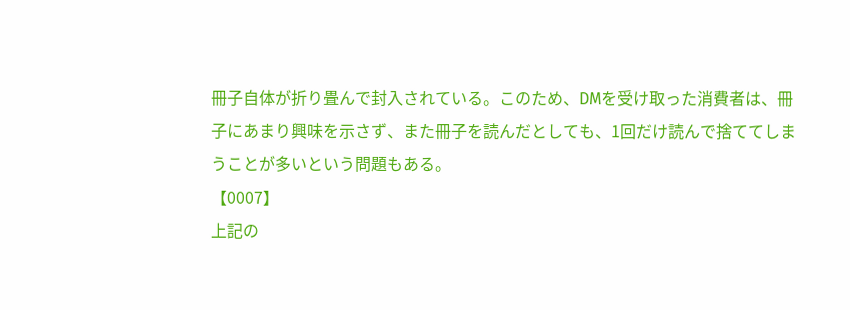冊子自体が折り畳んで封入されている。このため、DMを受け取った消費者は、冊子にあまり興味を示さず、また冊子を読んだとしても、1回だけ読んで捨ててしまうことが多いという問題もある。
【0007】
上記の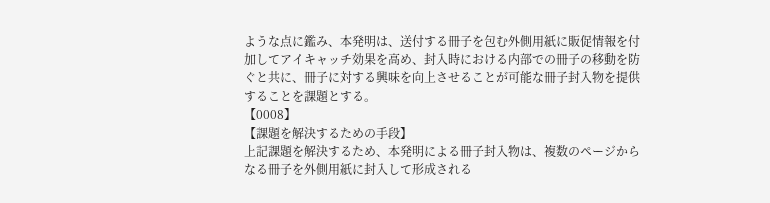ような点に鑑み、本発明は、送付する冊子を包む外側用紙に販促情報を付加してアイキャッチ効果を高め、封入時における内部での冊子の移動を防ぐと共に、冊子に対する興味を向上させることが可能な冊子封入物を提供することを課題とする。
【0008】
【課題を解決するための手段】
上記課題を解決するため、本発明による冊子封入物は、複数のページからなる冊子を外側用紙に封入して形成される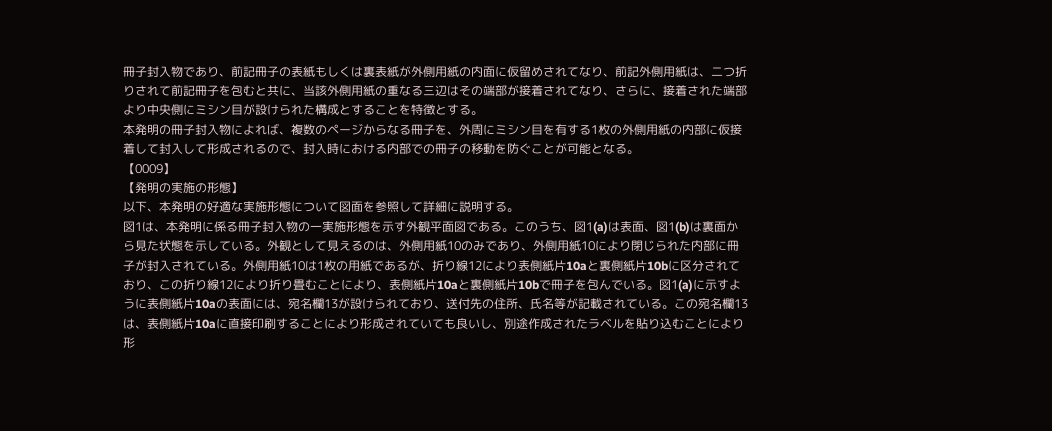冊子封入物であり、前記冊子の表紙もしくは裏表紙が外側用紙の内面に仮留めされてなり、前記外側用紙は、二つ折りされて前記冊子を包むと共に、当該外側用紙の重なる三辺はその端部が接着されてなり、さらに、接着された端部より中央側にミシン目が設けられた構成とすることを特徴とする。
本発明の冊子封入物によれば、複数のページからなる冊子を、外周にミシン目を有する1枚の外側用紙の内部に仮接着して封入して形成されるので、封入時における内部での冊子の移動を防ぐことが可能となる。
【0009】
【発明の実施の形態】
以下、本発明の好適な実施形態について図面を参照して詳細に説明する。
図1は、本発明に係る冊子封入物の一実施形態を示す外観平面図である。このうち、図1(a)は表面、図1(b)は裏面から見た状態を示している。外観として見えるのは、外側用紙10のみであり、外側用紙10により閉じられた内部に冊子が封入されている。外側用紙10は1枚の用紙であるが、折り線12により表側紙片10aと裏側紙片10bに区分されており、この折り線12により折り畳むことにより、表側紙片10aと裏側紙片10bで冊子を包んでいる。図1(a)に示すように表側紙片10aの表面には、宛名欄13が設けられており、送付先の住所、氏名等が記載されている。この宛名欄13は、表側紙片10aに直接印刷することにより形成されていても良いし、別途作成されたラベルを貼り込むことにより形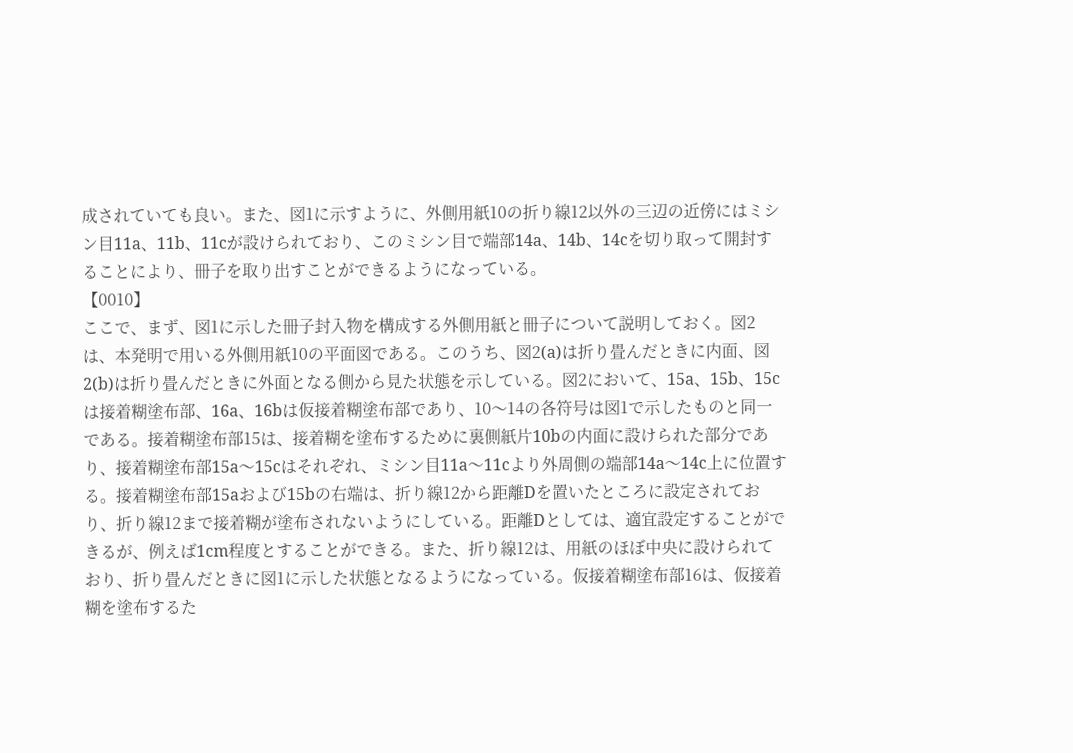成されていても良い。また、図1に示すように、外側用紙10の折り線12以外の三辺の近傍にはミシン目11a、11b、11cが設けられており、このミシン目で端部14a、14b、14cを切り取って開封することにより、冊子を取り出すことができるようになっている。
【0010】
ここで、まず、図1に示した冊子封入物を構成する外側用紙と冊子について説明しておく。図2は、本発明で用いる外側用紙10の平面図である。このうち、図2(a)は折り畳んだときに内面、図2(b)は折り畳んだときに外面となる側から見た状態を示している。図2において、15a、15b、15cは接着糊塗布部、16a、16bは仮接着糊塗布部であり、10〜14の各符号は図1で示したものと同一である。接着糊塗布部15は、接着糊を塗布するために裏側紙片10bの内面に設けられた部分であり、接着糊塗布部15a〜15cはそれぞれ、ミシン目11a〜11cより外周側の端部14a〜14c上に位置する。接着糊塗布部15aおよび15bの右端は、折り線12から距離Dを置いたところに設定されており、折り線12まで接着糊が塗布されないようにしている。距離Dとしては、適宜設定することができるが、例えば1cm程度とすることができる。また、折り線12は、用紙のほぼ中央に設けられており、折り畳んだときに図1に示した状態となるようになっている。仮接着糊塗布部16は、仮接着糊を塗布するた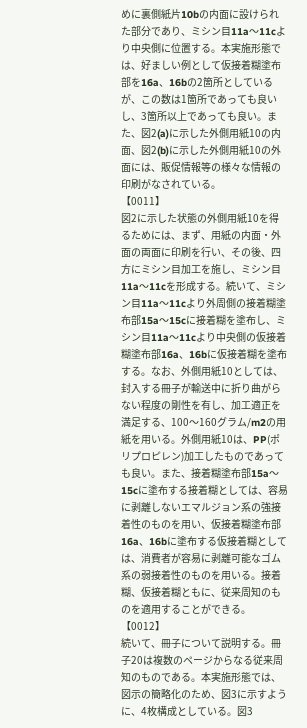めに裏側紙片10bの内面に設けられた部分であり、ミシン目11a〜11cより中央側に位置する。本実施形態では、好ましい例として仮接着糊塗布部を16a、16bの2箇所としているが、この数は1箇所であっても良いし、3箇所以上であっても良い。また、図2(a)に示した外側用紙10の内面、図2(b)に示した外側用紙10の外面には、販促情報等の様々な情報の印刷がなされている。
【0011】
図2に示した状態の外側用紙10を得るためには、まず、用紙の内面・外面の両面に印刷を行い、その後、四方にミシン目加工を施し、ミシン目11a〜11cを形成する。続いて、ミシン目11a〜11cより外周側の接着糊塗布部15a〜15cに接着糊を塗布し、ミシン目11a〜11cより中央側の仮接着糊塗布部16a、16bに仮接着糊を塗布する。なお、外側用紙10としては、封入する冊子が輸送中に折り曲がらない程度の剛性を有し、加工適正を満足する、100〜160グラム/m2の用紙を用いる。外側用紙10は、PP(ポリプロピレン)加工したものであっても良い。また、接着糊塗布部15a〜15cに塗布する接着糊としては、容易に剥離しないエマルジョン系の強接着性のものを用い、仮接着糊塗布部16a、16bに塗布する仮接着糊としては、消費者が容易に剥離可能なゴム系の弱接着性のものを用いる。接着糊、仮接着糊ともに、従来周知のものを適用することができる。
【0012】
続いて、冊子について説明する。冊子20は複数のページからなる従来周知のものである。本実施形態では、図示の簡略化のため、図3に示すように、4枚構成としている。図3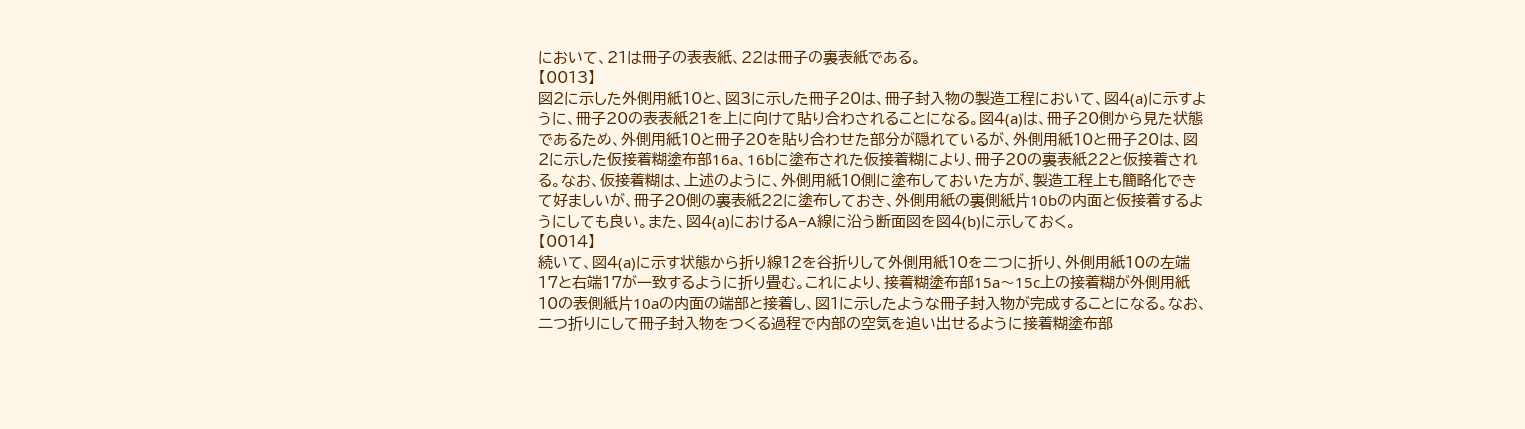において、21は冊子の表表紙、22は冊子の裏表紙である。
【0013】
図2に示した外側用紙10と、図3に示した冊子20は、冊子封入物の製造工程において、図4(a)に示すように、冊子20の表表紙21を上に向けて貼り合わされることになる。図4(a)は、冊子20側から見た状態であるため、外側用紙10と冊子20を貼り合わせた部分が隠れているが、外側用紙10と冊子20は、図2に示した仮接着糊塗布部16a、16bに塗布された仮接着糊により、冊子20の裏表紙22と仮接着される。なお、仮接着糊は、上述のように、外側用紙10側に塗布しておいた方が、製造工程上も簡略化できて好ましいが、冊子20側の裏表紙22に塗布しておき、外側用紙の裏側紙片10bの内面と仮接着するようにしても良い。また、図4(a)におけるA−A線に沿う断面図を図4(b)に示しておく。
【0014】
続いて、図4(a)に示す状態から折り線12を谷折りして外側用紙10を二つに折り、外側用紙10の左端17と右端17が一致するように折り畳む。これにより、接着糊塗布部15a〜15c上の接着糊が外側用紙10の表側紙片10aの内面の端部と接着し、図1に示したような冊子封入物が完成することになる。なお、二つ折りにして冊子封入物をつくる過程で内部の空気を追い出せるように接着糊塗布部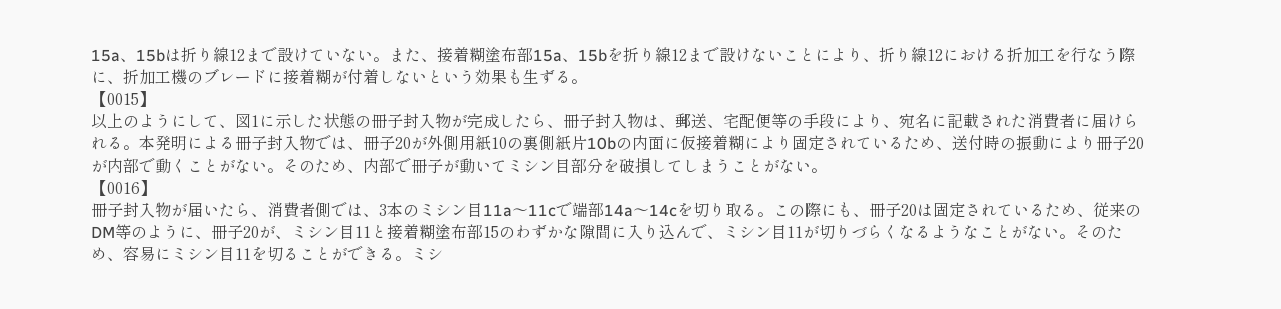15a、15bは折り線12まで設けていない。また、接着糊塗布部15a、15bを折り線12まで設けないことにより、折り線12における折加工を行なう際に、折加工機のブレードに接着糊が付着しないという効果も生ずる。
【0015】
以上のようにして、図1に示した状態の冊子封入物が完成したら、冊子封入物は、郵送、宅配便等の手段により、宛名に記載された消費者に届けられる。本発明による冊子封入物では、冊子20が外側用紙10の裏側紙片10bの内面に仮接着糊により固定されているため、送付時の振動により冊子20が内部で動くことがない。そのため、内部で冊子が動いてミシン目部分を破損してしまうことがない。
【0016】
冊子封入物が届いたら、消費者側では、3本のミシン目11a〜11cで端部14a〜14cを切り取る。この際にも、冊子20は固定されているため、従来のDM等のように、冊子20が、ミシン目11と接着糊塗布部15のわずかな隙間に入り込んで、ミシン目11が切りづらくなるようなことがない。そのため、容易にミシン目11を切ることができる。ミシ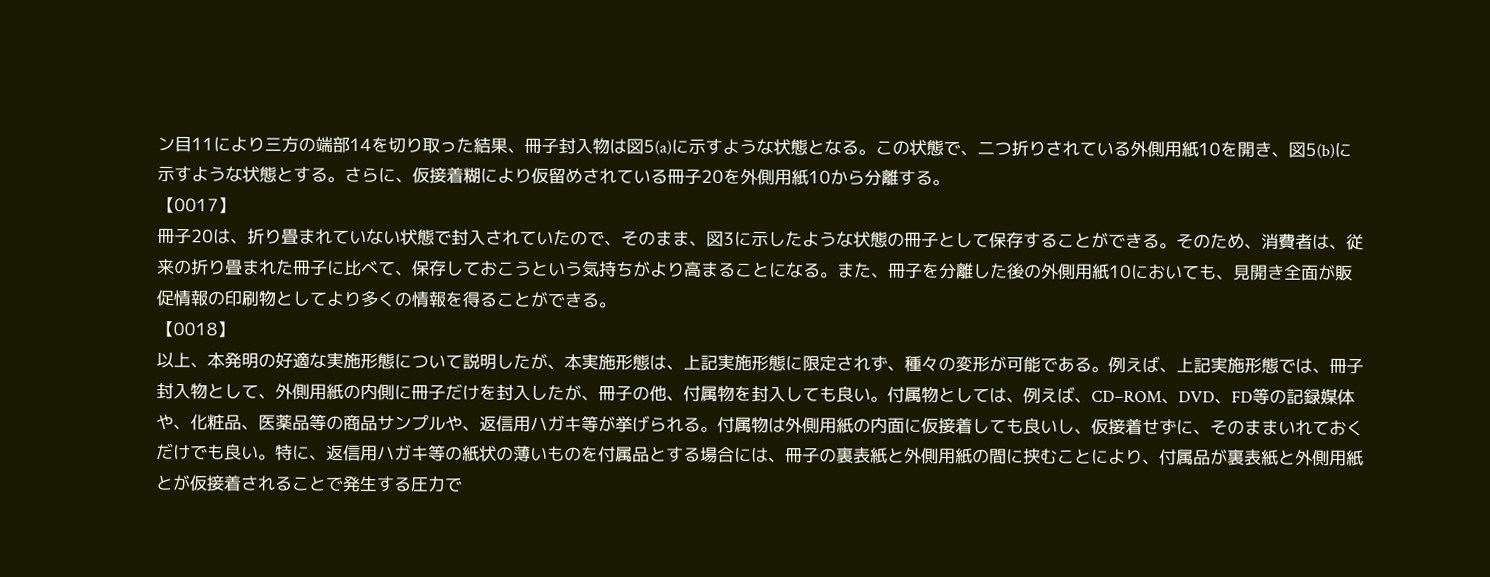ン目11により三方の端部14を切り取った結果、冊子封入物は図5(a)に示すような状態となる。この状態で、二つ折りされている外側用紙10を開き、図5(b)に示すような状態とする。さらに、仮接着糊により仮留めされている冊子20を外側用紙10から分離する。
【0017】
冊子20は、折り畳まれていない状態で封入されていたので、そのまま、図3に示したような状態の冊子として保存することができる。そのため、消費者は、従来の折り畳まれた冊子に比べて、保存しておこうという気持ちがより高まることになる。また、冊子を分離した後の外側用紙10においても、見開き全面が販促情報の印刷物としてより多くの情報を得ることができる。
【0018】
以上、本発明の好適な実施形態について説明したが、本実施形態は、上記実施形態に限定されず、種々の変形が可能である。例えば、上記実施形態では、冊子封入物として、外側用紙の内側に冊子だけを封入したが、冊子の他、付属物を封入しても良い。付属物としては、例えば、CD−ROM、DVD、FD等の記録媒体や、化粧品、医薬品等の商品サンプルや、返信用ハガキ等が挙げられる。付属物は外側用紙の内面に仮接着しても良いし、仮接着せずに、そのままいれておくだけでも良い。特に、返信用ハガキ等の紙状の薄いものを付属品とする場合には、冊子の裏表紙と外側用紙の間に挟むことにより、付属品が裏表紙と外側用紙とが仮接着されることで発生する圧力で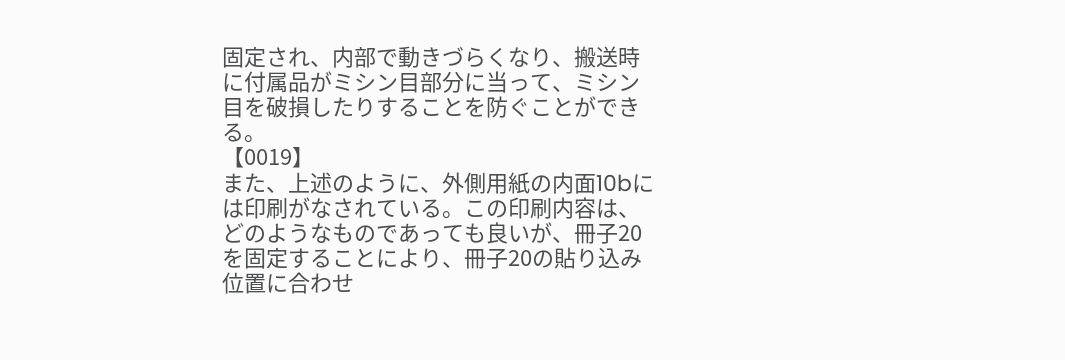固定され、内部で動きづらくなり、搬送時に付属品がミシン目部分に当って、ミシン目を破損したりすることを防ぐことができる。
【0019】
また、上述のように、外側用紙の内面10bには印刷がなされている。この印刷内容は、どのようなものであっても良いが、冊子20を固定することにより、冊子20の貼り込み位置に合わせ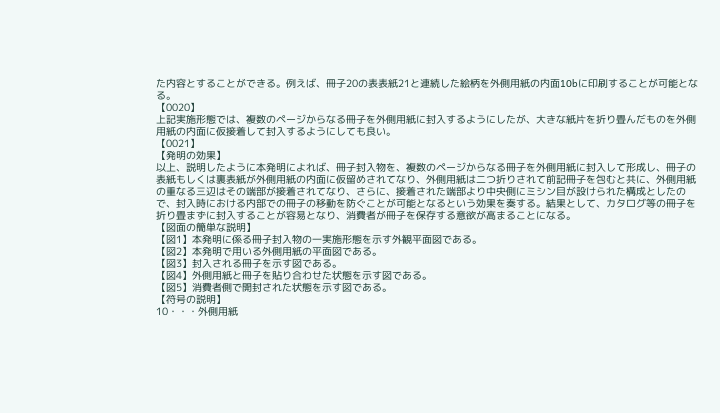た内容とすることができる。例えば、冊子20の表表紙21と連続した絵柄を外側用紙の内面10bに印刷することが可能となる。
【0020】
上記実施形態では、複数のページからなる冊子を外側用紙に封入するようにしたが、大きな紙片を折り畳んだものを外側用紙の内面に仮接着して封入するようにしても良い。
【0021】
【発明の効果】
以上、説明したように本発明によれば、冊子封入物を、複数のページからなる冊子を外側用紙に封入して形成し、冊子の表紙もしくは裏表紙が外側用紙の内面に仮留めされてなり、外側用紙は二つ折りされて前記冊子を包むと共に、外側用紙の重なる三辺はその端部が接着されてなり、さらに、接着された端部より中央側にミシン目が設けられた構成としたので、封入時における内部での冊子の移動を防ぐことが可能となるという効果を奏する。結果として、カタログ等の冊子を折り畳まずに封入することが容易となり、消費者が冊子を保存する意欲が高まることになる。
【図面の簡単な説明】
【図1】本発明に係る冊子封入物の一実施形態を示す外観平面図である。
【図2】本発明で用いる外側用紙の平面図である。
【図3】封入される冊子を示す図である。
【図4】外側用紙と冊子を貼り合わせた状態を示す図である。
【図5】消費者側で開封された状態を示す図である。
【符号の説明】
10・・・外側用紙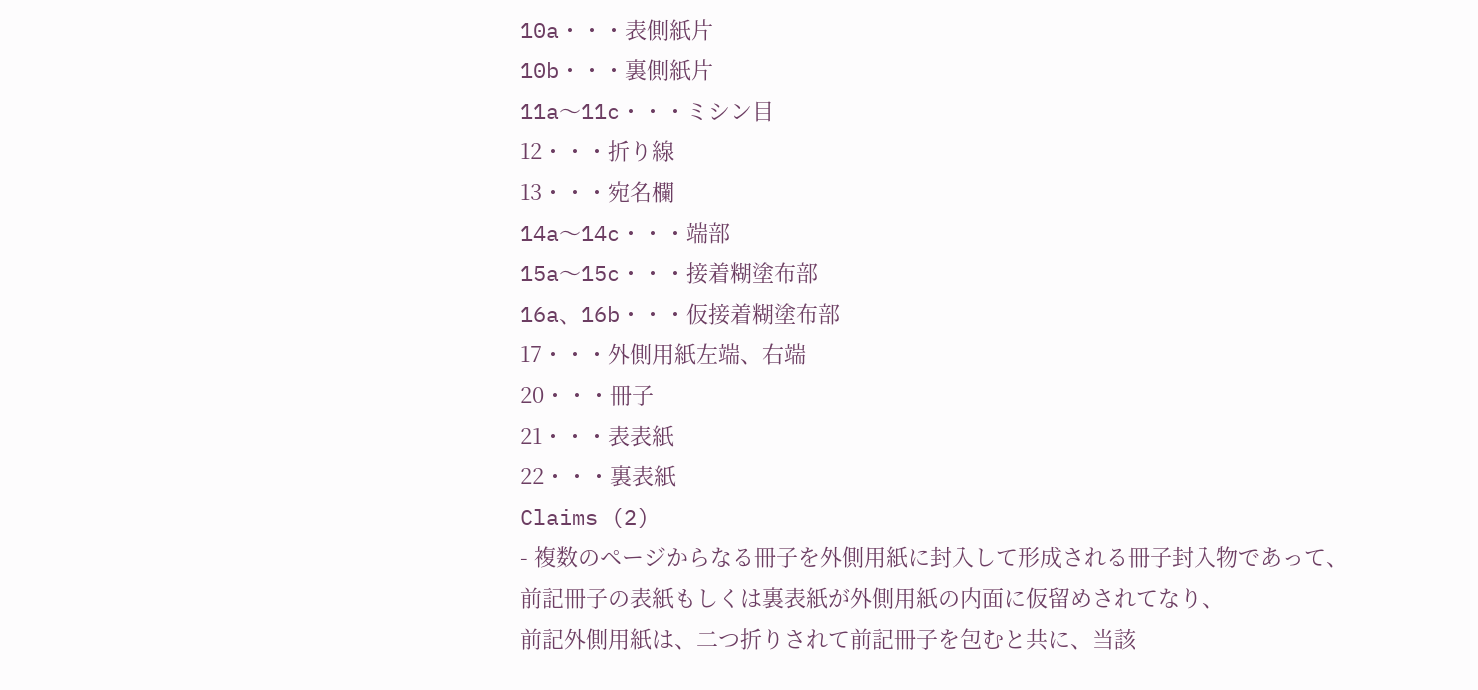10a・・・表側紙片
10b・・・裏側紙片
11a〜11c・・・ミシン目
12・・・折り線
13・・・宛名欄
14a〜14c・・・端部
15a〜15c・・・接着糊塗布部
16a、16b・・・仮接着糊塗布部
17・・・外側用紙左端、右端
20・・・冊子
21・・・表表紙
22・・・裏表紙
Claims (2)
- 複数のページからなる冊子を外側用紙に封入して形成される冊子封入物であって、
前記冊子の表紙もしくは裏表紙が外側用紙の内面に仮留めされてなり、
前記外側用紙は、二つ折りされて前記冊子を包むと共に、当該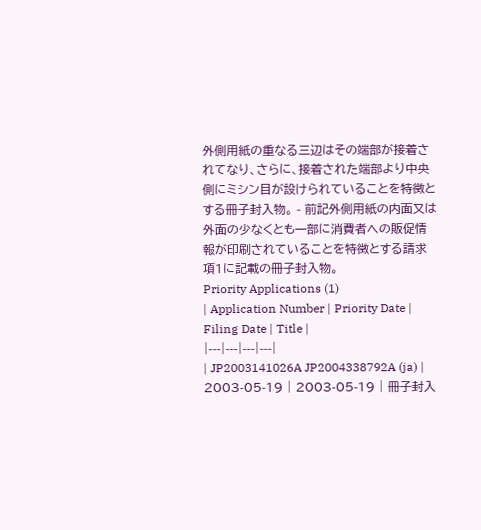外側用紙の重なる三辺はその端部が接着されてなり、さらに、接着された端部より中央側にミシン目が設けられていることを特徴とする冊子封入物。 - 前記外側用紙の内面又は外面の少なくとも一部に消費者への販促情報が印刷されていることを特徴とする請求項1に記載の冊子封入物。
Priority Applications (1)
| Application Number | Priority Date | Filing Date | Title |
|---|---|---|---|
| JP2003141026A JP2004338792A (ja) | 2003-05-19 | 2003-05-19 | 冊子封入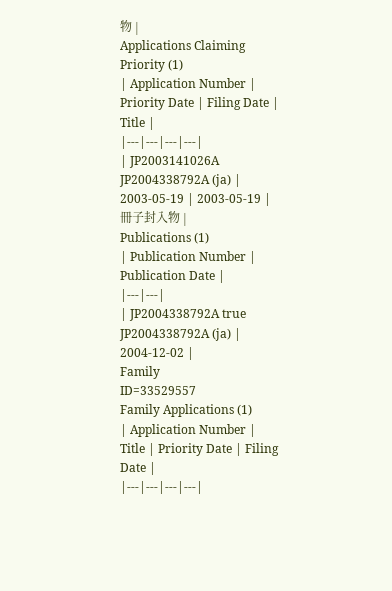物 |
Applications Claiming Priority (1)
| Application Number | Priority Date | Filing Date | Title |
|---|---|---|---|
| JP2003141026A JP2004338792A (ja) | 2003-05-19 | 2003-05-19 | 冊子封入物 |
Publications (1)
| Publication Number | Publication Date |
|---|---|
| JP2004338792A true JP2004338792A (ja) | 2004-12-02 |
Family
ID=33529557
Family Applications (1)
| Application Number | Title | Priority Date | Filing Date |
|---|---|---|---|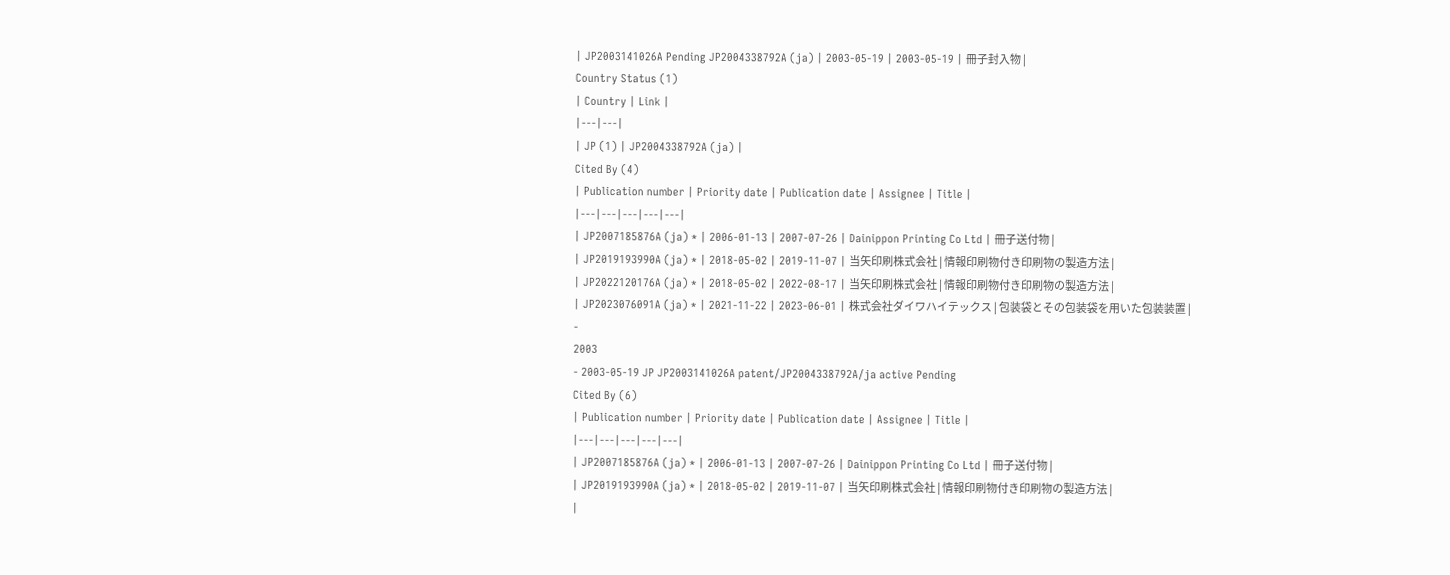| JP2003141026A Pending JP2004338792A (ja) | 2003-05-19 | 2003-05-19 | 冊子封入物 |
Country Status (1)
| Country | Link |
|---|---|
| JP (1) | JP2004338792A (ja) |
Cited By (4)
| Publication number | Priority date | Publication date | Assignee | Title |
|---|---|---|---|---|
| JP2007185876A (ja) * | 2006-01-13 | 2007-07-26 | Dainippon Printing Co Ltd | 冊子送付物 |
| JP2019193990A (ja) * | 2018-05-02 | 2019-11-07 | 当矢印刷株式会社 | 情報印刷物付き印刷物の製造方法 |
| JP2022120176A (ja) * | 2018-05-02 | 2022-08-17 | 当矢印刷株式会社 | 情報印刷物付き印刷物の製造方法 |
| JP2023076091A (ja) * | 2021-11-22 | 2023-06-01 | 株式会社ダイワハイテックス | 包装袋とその包装袋を用いた包装装置 |
-
2003
- 2003-05-19 JP JP2003141026A patent/JP2004338792A/ja active Pending
Cited By (6)
| Publication number | Priority date | Publication date | Assignee | Title |
|---|---|---|---|---|
| JP2007185876A (ja) * | 2006-01-13 | 2007-07-26 | Dainippon Printing Co Ltd | 冊子送付物 |
| JP2019193990A (ja) * | 2018-05-02 | 2019-11-07 | 当矢印刷株式会社 | 情報印刷物付き印刷物の製造方法 |
|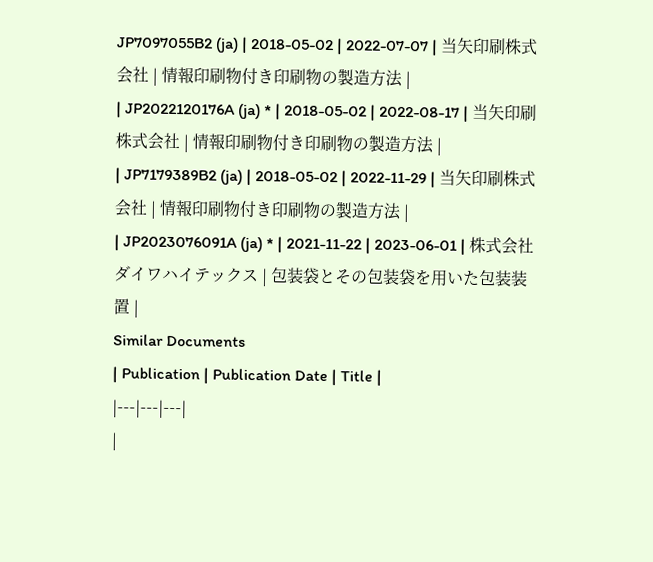JP7097055B2 (ja) | 2018-05-02 | 2022-07-07 | 当矢印刷株式会社 | 情報印刷物付き印刷物の製造方法 |
| JP2022120176A (ja) * | 2018-05-02 | 2022-08-17 | 当矢印刷株式会社 | 情報印刷物付き印刷物の製造方法 |
| JP7179389B2 (ja) | 2018-05-02 | 2022-11-29 | 当矢印刷株式会社 | 情報印刷物付き印刷物の製造方法 |
| JP2023076091A (ja) * | 2021-11-22 | 2023-06-01 | 株式会社ダイワハイテックス | 包装袋とその包装袋を用いた包装装置 |
Similar Documents
| Publication | Publication Date | Title |
|---|---|---|
|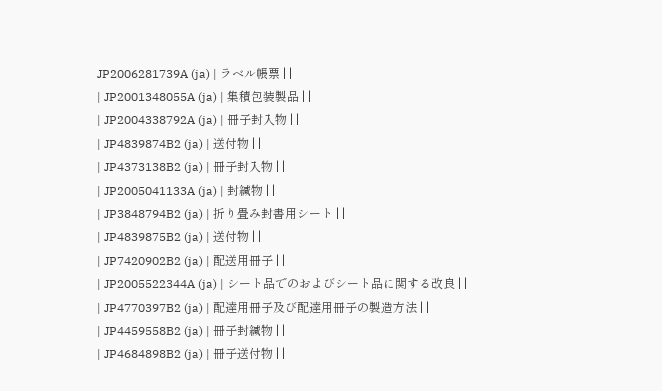JP2006281739A (ja) | ラベル帳票 | |
| JP2001348055A (ja) | 集積包装製品 | |
| JP2004338792A (ja) | 冊子封入物 | |
| JP4839874B2 (ja) | 送付物 | |
| JP4373138B2 (ja) | 冊子封入物 | |
| JP2005041133A (ja) | 封緘物 | |
| JP3848794B2 (ja) | 折り畳み封書用シート | |
| JP4839875B2 (ja) | 送付物 | |
| JP7420902B2 (ja) | 配送用冊子 | |
| JP2005522344A (ja) | シート品でのおよびシート品に関する改良 | |
| JP4770397B2 (ja) | 配達用冊子及び配達用冊子の製造方法 | |
| JP4459558B2 (ja) | 冊子封緘物 | |
| JP4684898B2 (ja) | 冊子送付物 | |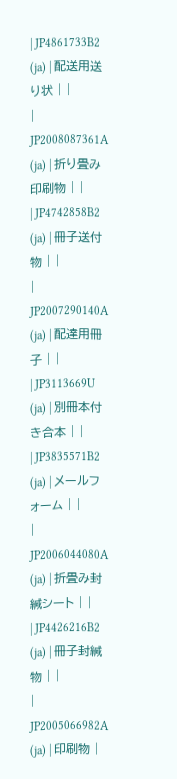| JP4861733B2 (ja) | 配送用送り状 | |
| JP2008087361A (ja) | 折り畳み印刷物 | |
| JP4742858B2 (ja) | 冊子送付物 | |
| JP2007290140A (ja) | 配達用冊子 | |
| JP3113669U (ja) | 別冊本付き合本 | |
| JP3835571B2 (ja) | メールフォーム | |
| JP2006044080A (ja) | 折畳み封緘シート | |
| JP4426216B2 (ja) | 冊子封緘物 | |
| JP2005066982A (ja) | 印刷物 |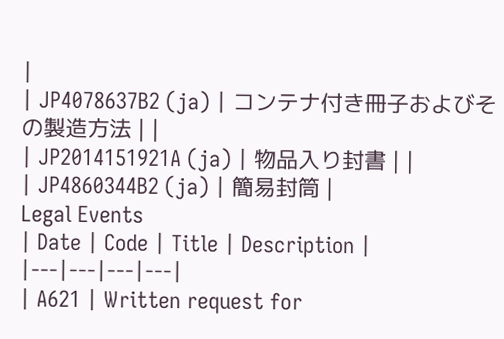|
| JP4078637B2 (ja) | コンテナ付き冊子およびその製造方法 | |
| JP2014151921A (ja) | 物品入り封書 | |
| JP4860344B2 (ja) | 簡易封筒 |
Legal Events
| Date | Code | Title | Description |
|---|---|---|---|
| A621 | Written request for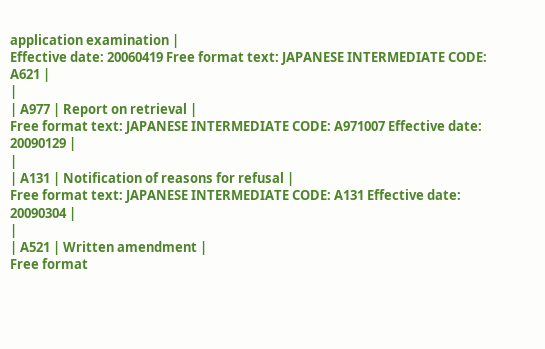application examination |
Effective date: 20060419 Free format text: JAPANESE INTERMEDIATE CODE: A621 |
|
| A977 | Report on retrieval |
Free format text: JAPANESE INTERMEDIATE CODE: A971007 Effective date: 20090129 |
|
| A131 | Notification of reasons for refusal |
Free format text: JAPANESE INTERMEDIATE CODE: A131 Effective date: 20090304 |
|
| A521 | Written amendment |
Free format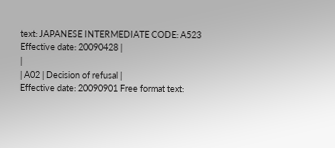text: JAPANESE INTERMEDIATE CODE: A523 Effective date: 20090428 |
|
| A02 | Decision of refusal |
Effective date: 20090901 Free format text: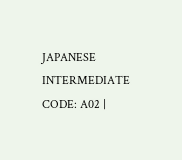JAPANESE INTERMEDIATE CODE: A02 |